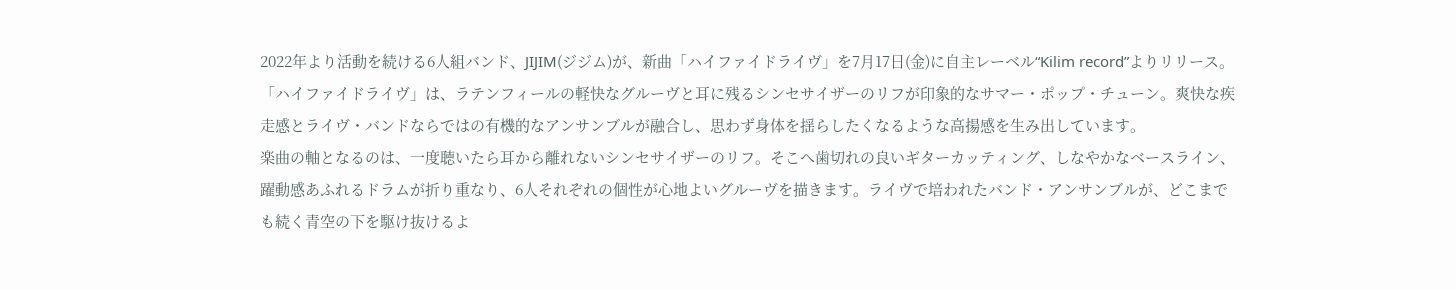2022年より活動を続ける6人組バンド、JIJIM(ジジム)が、新曲「ハイファイドライヴ」を7月17日(金)に自主レーベル“Kilim record”よりリリース。
「ハイファイドライヴ」は、ラテンフィールの軽快なグルーヴと耳に残るシンセサイザーのリフが印象的なサマー・ポップ・チューン。爽快な疾走感とライヴ・バンドならではの有機的なアンサンブルが融合し、思わず身体を揺らしたくなるような高揚感を生み出しています。
楽曲の軸となるのは、一度聴いたら耳から離れないシンセサイザーのリフ。そこへ歯切れの良いギターカッティング、しなやかなベースライン、躍動感あふれるドラムが折り重なり、6人それぞれの個性が心地よいグルーヴを描きます。ライヴで培われたバンド・アンサンブルが、どこまでも続く青空の下を駆け抜けるよ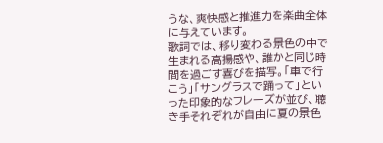うな、爽快感と推進力を楽曲全体に与えています。
歌詞では、移り変わる景色の中で生まれる高揚感や、誰かと同じ時間を過ごす喜びを描写。「車で行こう」「サングラスで踊って」といった印象的なフレーズが並び、聴き手それぞれが自由に夏の景色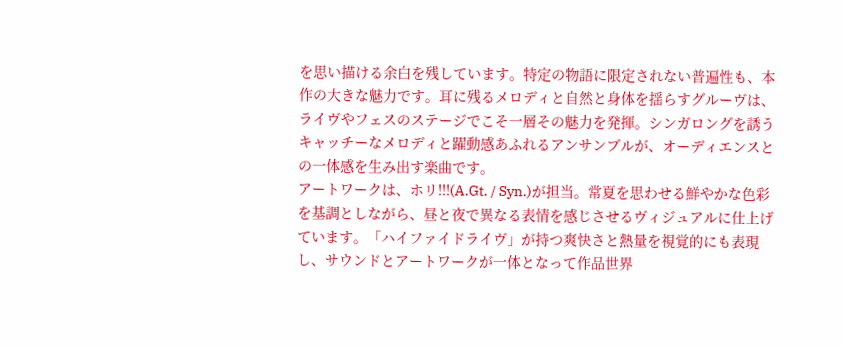を思い描ける余白を残しています。特定の物語に限定されない普遍性も、本作の大きな魅力です。耳に残るメロディと自然と身体を揺らすグルーヴは、ライヴやフェスのステージでこそ一層その魅力を発揮。シンガロングを誘うキャッチーなメロディと躍動感あふれるアンサンブルが、オーディエンスとの一体感を生み出す楽曲です。
アートワークは、ホリ!!!(A.Gt. / Syn.)が担当。常夏を思わせる鮮やかな色彩を基調としながら、昼と夜で異なる表情を感じさせるヴィジュアルに仕上げています。「ハイファイドライヴ」が持つ爽快さと熱量を視覚的にも表現し、サウンドとアートワークが一体となって作品世界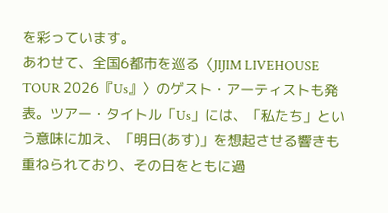を彩っています。
あわせて、全国6都市を巡る〈JIJIM LIVEHOUSE TOUR 2026『Us』〉のゲスト・アーティストも発表。ツアー・タイトル「Us」には、「私たち」という意味に加え、「明日(あす)」を想起させる響きも重ねられており、その日をともに過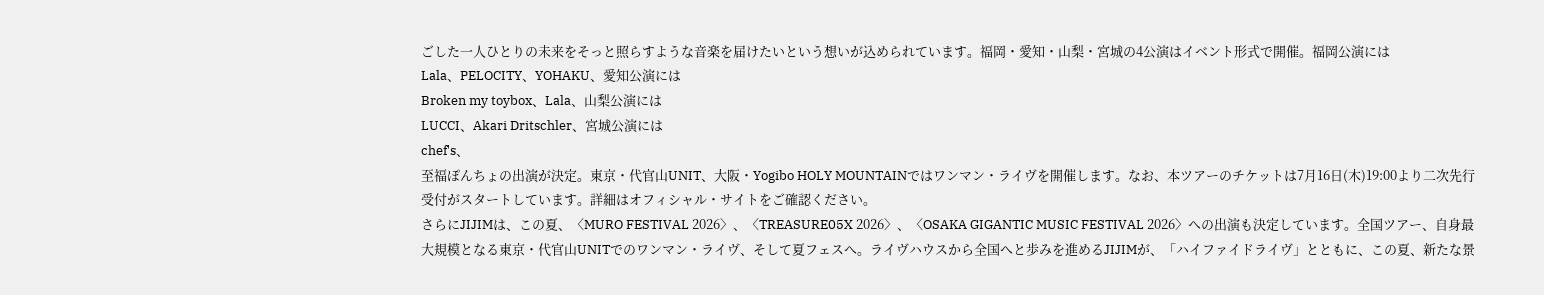ごした一人ひとりの未来をそっと照らすような音楽を届けたいという想いが込められています。福岡・愛知・山梨・宮城の4公演はイベント形式で開催。福岡公演には
Lala、PELOCITY、YOHAKU、愛知公演には
Broken my toybox、Lala、山梨公演には
LUCCI、Akari Dritschler、宮城公演には
chef's、
至福ぽんちょの出演が決定。東京・代官山UNIT、大阪・Yogibo HOLY MOUNTAINではワンマン・ライヴを開催します。なお、本ツアーのチケットは7月16日(木)19:00より二次先行受付がスタートしています。詳細はオフィシャル・サイトをご確認ください。
さらにJIJIMは、この夏、〈MURO FESTIVAL 2026〉、〈TREASURE05X 2026〉、〈OSAKA GIGANTIC MUSIC FESTIVAL 2026〉への出演も決定しています。全国ツアー、自身最大規模となる東京・代官山UNITでのワンマン・ライヴ、そして夏フェスへ。ライヴハウスから全国へと歩みを進めるJIJIMが、「ハイファイドライヴ」とともに、この夏、新たな景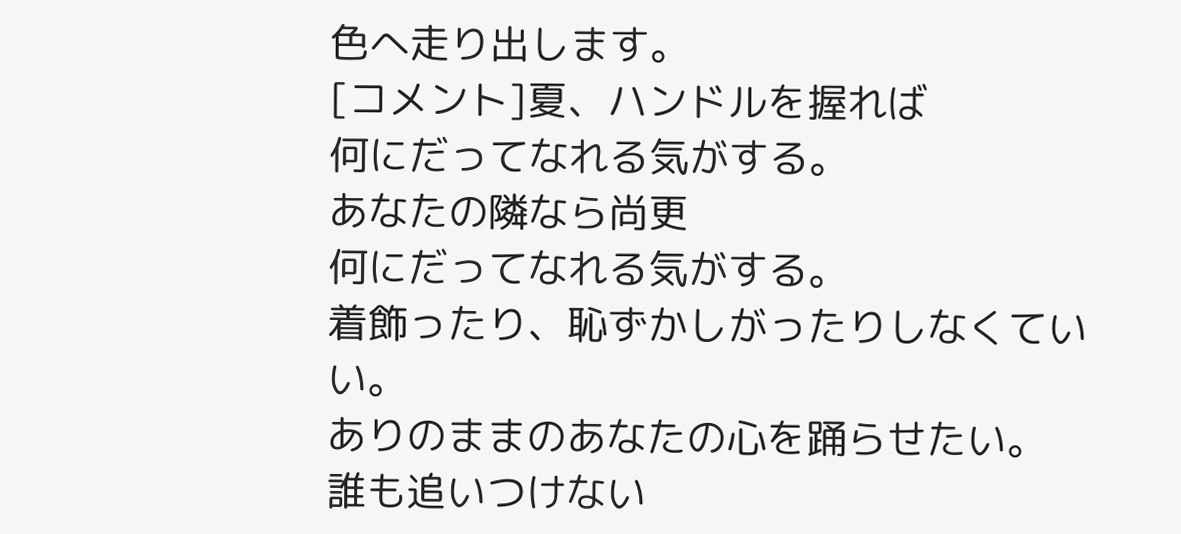色へ走り出します。
[コメント]夏、ハンドルを握れば
何にだってなれる気がする。
あなたの隣なら尚更
何にだってなれる気がする。
着飾ったり、恥ずかしがったりしなくていい。
ありのままのあなたの心を踊らせたい。
誰も追いつけない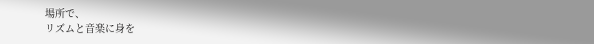場所で、
リズムと音楽に身を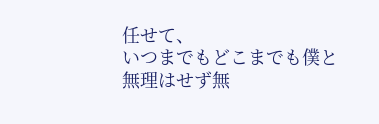任せて、
いつまでもどこまでも僕と
無理はせず無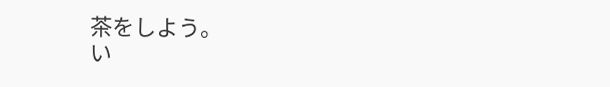茶をしよう。
い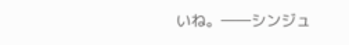いね。――シンジュ